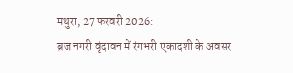मथुरा, 27 फरवरी 2026:
ब्रज नगरी वृंदावन में रंगभरी एकादशी के अवसर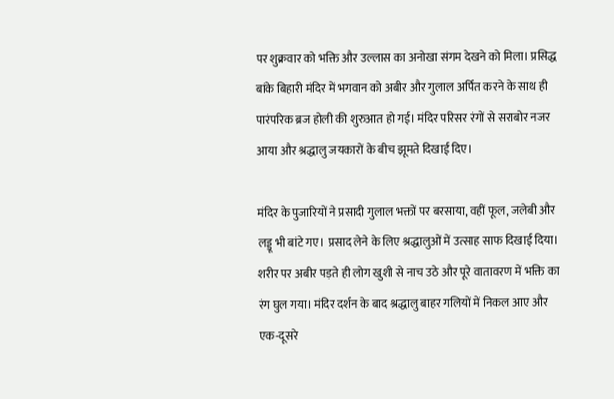पर शुक्रवार को भक्ति और उल्लास का अनोखा संगम देखने को मिला। प्रसिद्ध बांके बिहारी मंदिर में भगवान को अबीर और गुलाल अर्पित करने के साथ ही पारंपरिक ब्रज होली की शुरुआत हो गई। मंदिर परिसर रंगों से सराबोर नजर आया और श्रद्धालु जयकारों के बीच झूमते दिखाई दिए।

मंदिर के पुजारियों ने प्रसादी गुलाल भक्तों पर बरसाया, वहीं फूल, जलेबी और लड्डू भी बांटे गए। प्रसाद लेने के लिए श्रद्धालुओं में उत्साह साफ दिखाई दिया। शरीर पर अबीर पड़ते ही लोग खुशी से नाच उठे और पूरे वातावरण में भक्ति का रंग घुल गया। मंदिर दर्शन के बाद श्रद्धालु बाहर गलियों में निकल आए और एक-दूसरे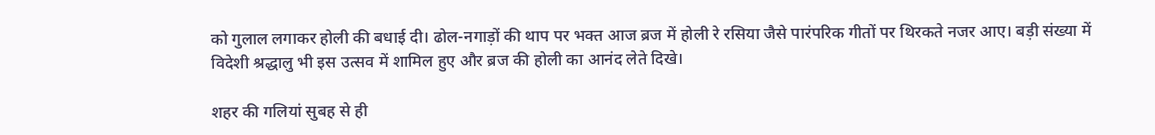को गुलाल लगाकर होली की बधाई दी। ढोल-नगाड़ों की थाप पर भक्त आज ब्रज में होली रे रसिया जैसे पारंपरिक गीतों पर थिरकते नजर आए। बड़ी संख्या में विदेशी श्रद्धालु भी इस उत्सव में शामिल हुए और ब्रज की होली का आनंद लेते दिखे।

शहर की गलियां सुबह से ही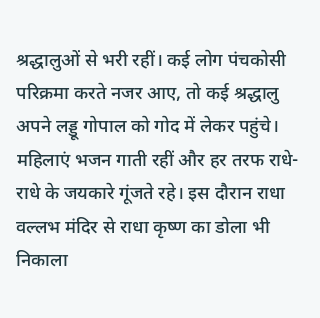श्रद्धालुओं से भरी रहीं। कई लोग पंचकोसी परिक्रमा करते नजर आए, तो कई श्रद्धालु अपने लड्डू गोपाल को गोद में लेकर पहुंचे। महिलाएं भजन गाती रहीं और हर तरफ राधे-राधे के जयकारे गूंजते रहे। इस दौरान राधा वल्लभ मंदिर से राधा कृष्ण का डोला भी निकाला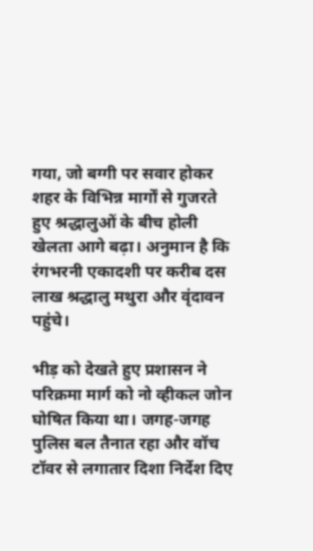गया, जो बग्गी पर सवार होकर शहर के विभिन्न मार्गों से गुजरते हुए श्रद्धालुओं के बीच होली खेलता आगे बढ़ा। अनुमान है कि रंगभरनी एकादशी पर करीब दस लाख श्रद्धालु मथुरा और वृंदावन पहुंचे।

भीड़ को देखते हुए प्रशासन ने परिक्रमा मार्ग को नो व्हीकल जोन घोषित किया था। जगह-जगह पुलिस बल तैनात रहा और वॉच टॉवर से लगातार दिशा निर्देश दिए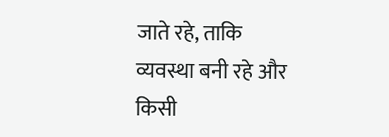जाते रहे, ताकि व्यवस्था बनी रहे और किसी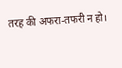तरह की अफरा-तफरी न हो।